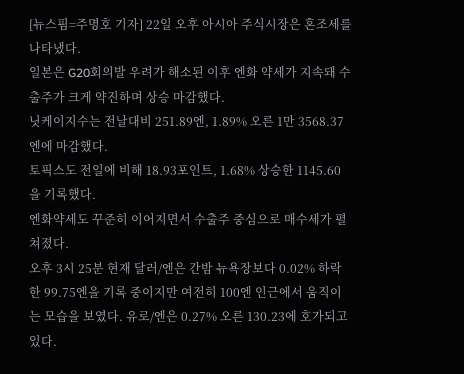[뉴스핌=주명호 기자] 22일 오후 아시아 주식시장은 혼조세를 나타냈다.
일본은 G20회의발 우려가 해소된 이후 엔화 약세가 지속돼 수출주가 크게 약진하며 상승 마감했다.
닛케이지수는 전날대비 251.89엔, 1.89% 오른 1만 3568.37엔에 마감했다.
토픽스도 전일에 비해 18.93포인트, 1.68% 상승한 1145.60을 기록했다.
엔화약세도 꾸준히 이어지면서 수출주 중심으로 매수세가 펼쳐졌다.
오후 3시 25분 현재 달러/엔은 간밤 뉴욕장보다 0.02% 하락한 99.75엔을 기록 중이지만 여전히 100엔 인근에서 움직이는 모습을 보였다. 유로/엔은 0.27% 오른 130.23에 호가되고 있다.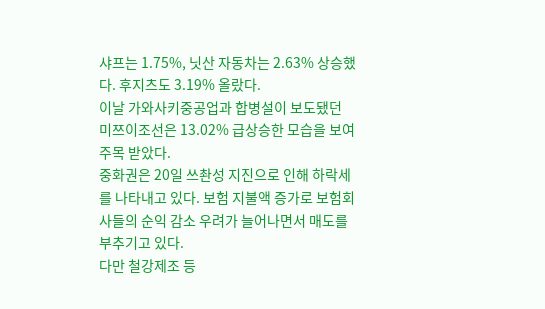샤프는 1.75%, 닛산 자동차는 2.63% 상승했다. 후지츠도 3.19% 올랐다.
이날 가와사키중공업과 합병설이 보도됐던 미쯔이조선은 13.02% 급상승한 모습을 보여 주목 받았다.
중화권은 20일 쓰촨성 지진으로 인해 하락세를 나타내고 있다. 보험 지불액 증가로 보험회사들의 순익 감소 우려가 늘어나면서 매도를 부추기고 있다.
다만 철강제조 등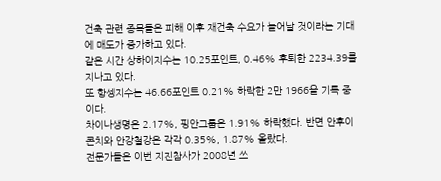건축 관련 종목들은 피해 이후 재건축 수요가 늘어날 것이라는 기대에 매도가 증가하고 있다.
같은 시간 상하이지수는 10.25포인트, 0.46% 후퇴한 2234.39를 지나고 있다.
또 항셍지수는 46.66포인트 0.21% 하락한 2만 1966을 기록 중이다.
차이나생명은 2.17%, 핑안그룹은 1.91% 하락했다. 반면 안후이 콘치와 안강철강은 각각 0.35%, 1.87% 올랐다.
전문가들은 이번 지진참사가 2008년 쓰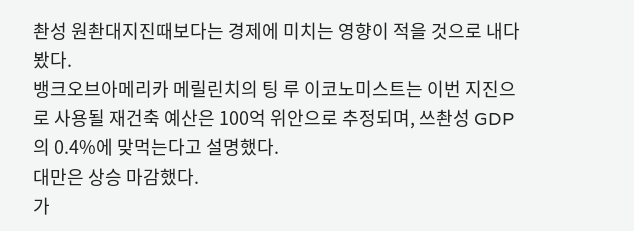촨성 원촨대지진때보다는 경제에 미치는 영향이 적을 것으로 내다봤다.
뱅크오브아메리카 메릴린치의 팅 루 이코노미스트는 이번 지진으로 사용될 재건축 예산은 100억 위안으로 추정되며, 쓰촨성 GDP의 0.4%에 맞먹는다고 설명했다.
대만은 상승 마감했다.
가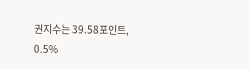권지수는 39.58포인트, 0.5%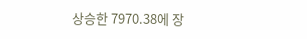상승한 7970.38에 장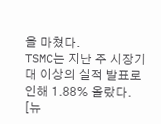을 마쳤다.
TSMC는 지난 주 시장기대 이상의 실적 발표로 인해 1.88% 올랐다.
[뉴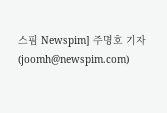스핌 Newspim] 주명호 기자 (joomh@newspim.com)